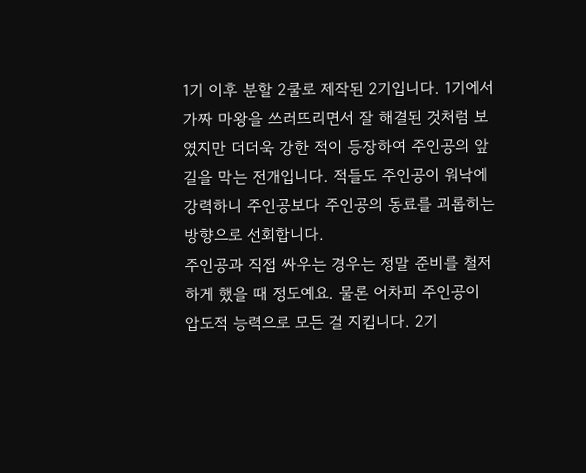1기 이후 분할 2쿨로 제작된 2기입니다. 1기에서 가짜 마왕을 쓰러뜨리면서 잘 해결된 것처럼 보였지만 더더욱 강한 적이 등장하여 주인공의 앞길을 막는 전개입니다. 적들도 주인공이 워낙에 강력하니 주인공보다 주인공의 동료를 괴롭히는 방향으로 선회합니다.
주인공과 직접 싸우는 경우는 정말 준비를 철저하게 했을 때 정도예요. 물론 어차피 주인공이 압도적 능력으로 모든 걸 지킵니다. 2기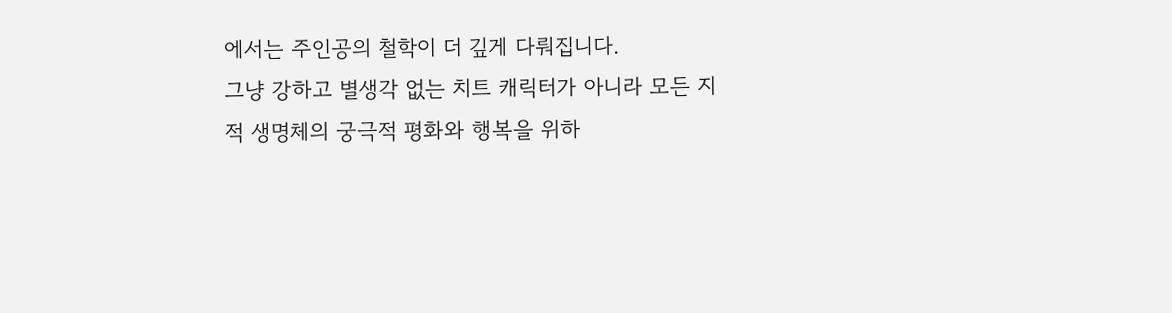에서는 주인공의 철학이 더 깊게 다뤄집니다.
그냥 강하고 별생각 없는 치트 캐릭터가 아니라 모든 지적 생명체의 궁극적 평화와 행복을 위하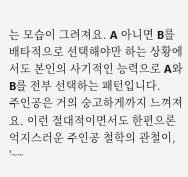는 모습이 그려져요. A 아니면 B를 배타적으로 선택해야만 하는 상황에서도 본인의 사기적인 능력으로 A와 B를 전부 선택하는 패턴입니다.
주인공은 거의 숭고하게까지 느껴져요. 이런 절대적이면서도 한편으론 억지스러운 주인공 철학의 관철이, '~~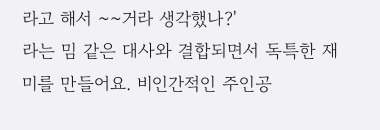라고 해서 ~~거라 생각했나?'
라는 밈 같은 대사와 결합되면서 독특한 재미를 만들어요. 비인간적인 주인공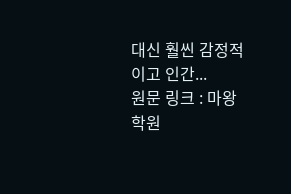대신 훨씬 감정적이고 인간...
원문 링크 : 마왕학원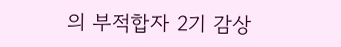의 부적합자 2기 감상